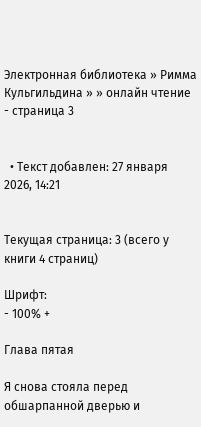Электронная библиотека » Римма Кульгильдина » » онлайн чтение - страница 3


  • Текст добавлен: 27 января 2026, 14:21


Текущая страница: 3 (всего у книги 4 страниц)

Шрифт:
- 100% +

Глава пятая

Я снова стояла перед обшарпанной дверью и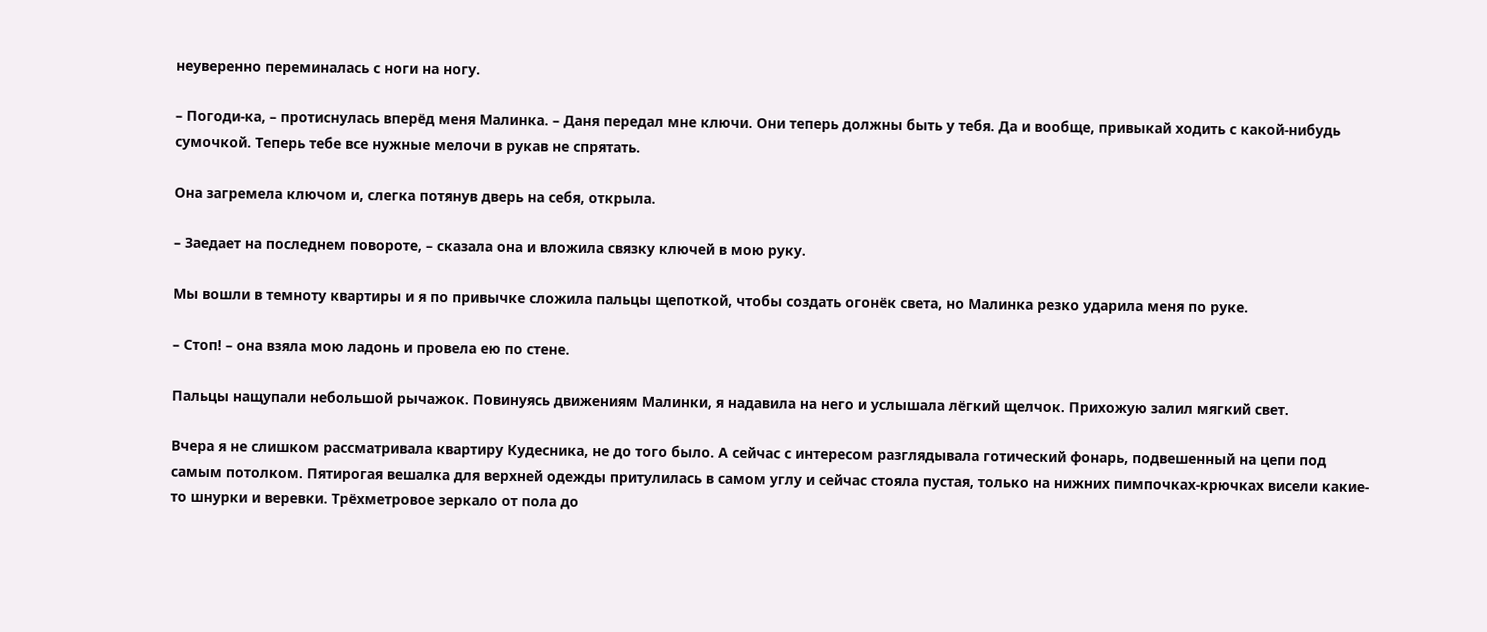неуверенно переминалась с ноги на ногу.

– Погоди-ка, – протиснулась вперёд меня Малинка. – Даня передал мне ключи. Они теперь должны быть у тебя. Да и вообще, привыкай ходить с какой-нибудь сумочкой. Теперь тебе все нужные мелочи в рукав не спрятать.

Она загремела ключом и, слегка потянув дверь на себя, открыла.

– Заедает на последнем повороте, – сказала она и вложила связку ключей в мою руку.

Мы вошли в темноту квартиры и я по привычке сложила пальцы щепоткой, чтобы создать огонёк света, но Малинка резко ударила меня по руке.

– Стоп! – она взяла мою ладонь и провела ею по стене.

Пальцы нащупали небольшой рычажок. Повинуясь движениям Малинки, я надавила на него и услышала лёгкий щелчок. Прихожую залил мягкий свет.

Вчера я не слишком рассматривала квартиру Кудесника, не до того было. А сейчас с интересом разглядывала готический фонарь, подвешенный на цепи под самым потолком. Пятирогая вешалка для верхней одежды притулилась в самом углу и сейчас стояла пустая, только на нижних пимпочках-крючках висели какие-то шнурки и веревки. Трёхметровое зеркало от пола до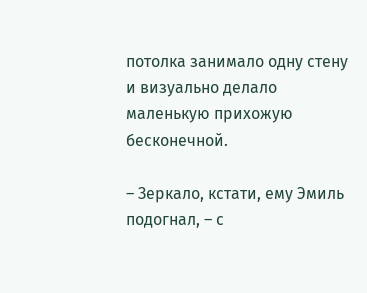потолка занимало одну стену и визуально делало маленькую прихожую бесконечной.

– Зеркало, кстати, ему Эмиль подогнал, – с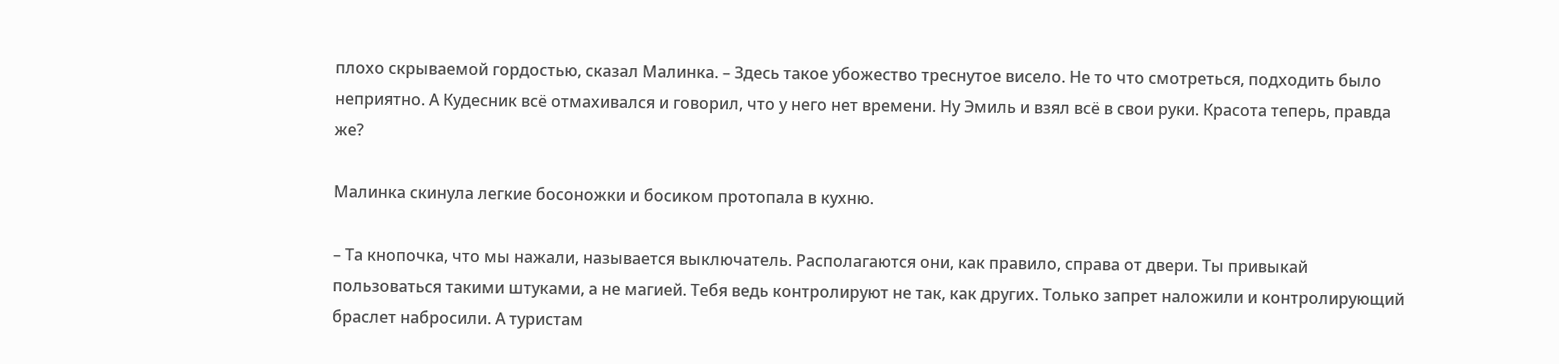плохо скрываемой гордостью, сказал Малинка. – Здесь такое убожество треснутое висело. Не то что смотреться, подходить было неприятно. А Кудесник всё отмахивался и говорил, что у него нет времени. Ну Эмиль и взял всё в свои руки. Красота теперь, правда же?

Малинка скинула легкие босоножки и босиком протопала в кухню.

– Та кнопочка, что мы нажали, называется выключатель. Располагаются они, как правило, справа от двери. Ты привыкай пользоваться такими штуками, а не магией. Тебя ведь контролируют не так, как других. Только запрет наложили и контролирующий браслет набросили. А туристам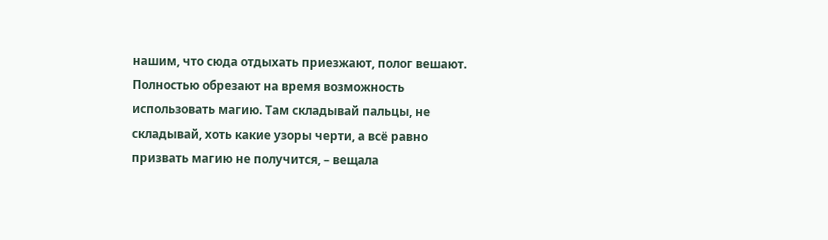нашим, что сюда отдыхать приезжают, полог вешают. Полностью обрезают на время возможность использовать магию. Там складывай пальцы, не складывай, хоть какие узоры черти, а всё равно призвать магию не получится, – вещала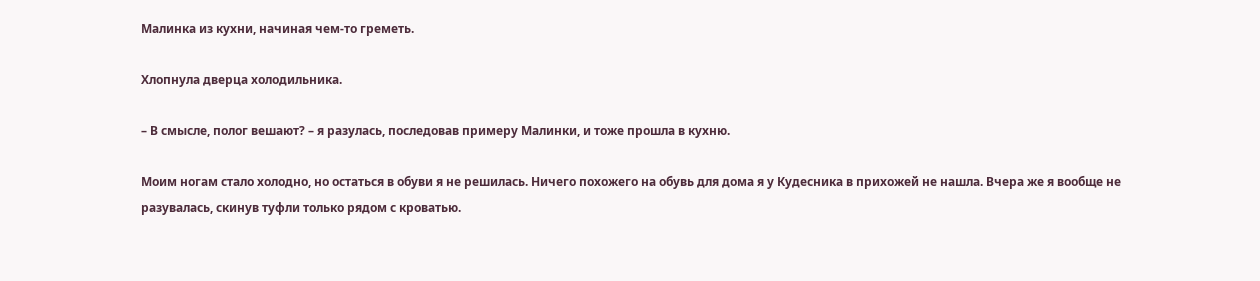Малинка из кухни, начиная чем-то греметь.

Хлопнула дверца холодильника.

– В смысле, полог вешают? – я разулась, последовав примеру Малинки, и тоже прошла в кухню.

Моим ногам стало холодно, но остаться в обуви я не решилась. Ничего похожего на обувь для дома я у Кудесника в прихожей не нашла. Вчера же я вообще не разувалась, скинув туфли только рядом с кроватью.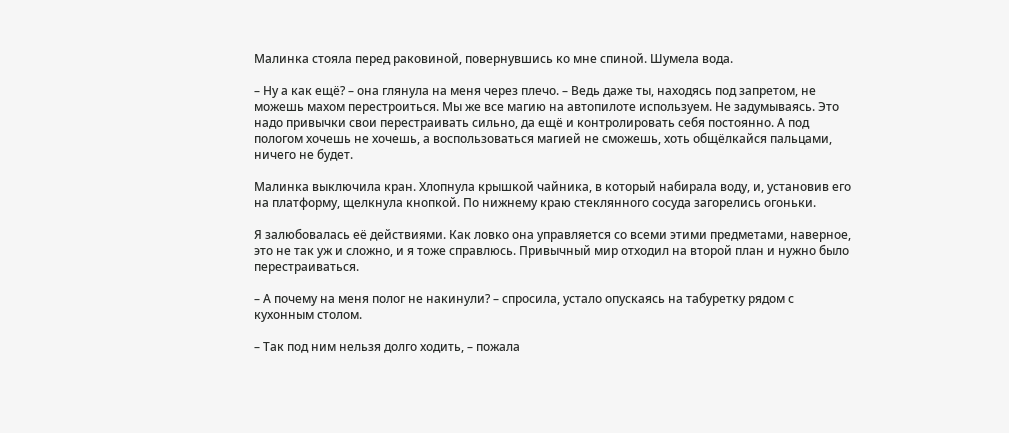Малинка стояла перед раковиной, повернувшись ко мне спиной. Шумела вода.

– Ну а как ещё? – она глянула на меня через плечо. – Ведь даже ты, находясь под запретом, не можешь махом перестроиться. Мы же все магию на автопилоте используем. Не задумываясь. Это надо привычки свои перестраивать сильно, да ещё и контролировать себя постоянно. А под пологом хочешь не хочешь, а воспользоваться магией не сможешь, хоть общёлкайся пальцами, ничего не будет.

Малинка выключила кран. Хлопнула крышкой чайника, в который набирала воду, и, установив его на платформу, щелкнула кнопкой. По нижнему краю стеклянного сосуда загорелись огоньки.

Я залюбовалась её действиями. Как ловко она управляется со всеми этими предметами, наверное, это не так уж и сложно, и я тоже справлюсь. Привычный мир отходил на второй план и нужно было перестраиваться.

– А почему на меня полог не накинули? – спросила, устало опускаясь на табуретку рядом с кухонным столом.

– Так под ним нельзя долго ходить, – пожала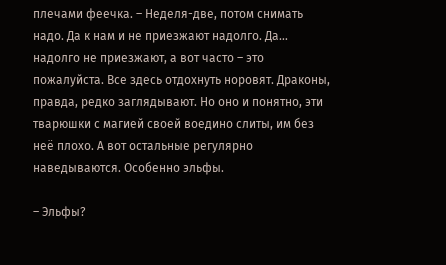плечами феечка. – Неделя-две, потом снимать надо. Да к нам и не приезжают надолго. Да… надолго не приезжают, а вот часто – это пожалуйста. Все здесь отдохнуть норовят. Драконы, правда, редко заглядывают. Но оно и понятно, эти тварюшки с магией своей воедино слиты, им без неё плохо. А вот остальные регулярно наведываются. Особенно эльфы.

– Эльфы?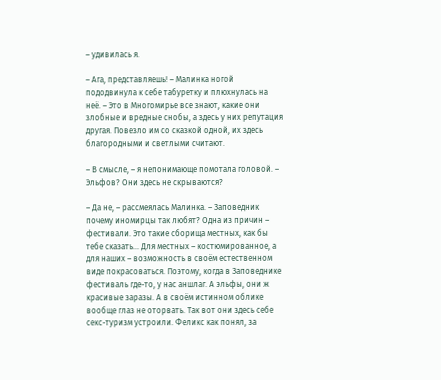– удивилась я.

– Ага, представляешь! – Малинка ногой пододвинула к себе табуретку и плюхнулась на неё. – Это в Многомирье все знают, какие они злобные и вредные снобы, а здесь у них репутация другая. Повезло им со сказкой одной, их здесь благородными и светлыми считают.

– В смысле, – я непонимающе помотала головой. – Эльфов? Они здесь не скрываются?

– Да не, – рассмеялась Малинка. – Заповедник почему иномирцы так любят? Одна из причин – фестивали. Это такие сборища местных, как бы тебе сказать… Для местных – костюмированное, а для наших – возможность в своём естественном виде покрасоваться. Поэтому, когда в Заповеднике фестиваль где-то, у нас аншлаг. А эльфы, они ж красивые заразы. А в своём истинном облике вообще глаз не оторвать. Так вот они здесь себе секс-туризм устроили. Феликс как понял, за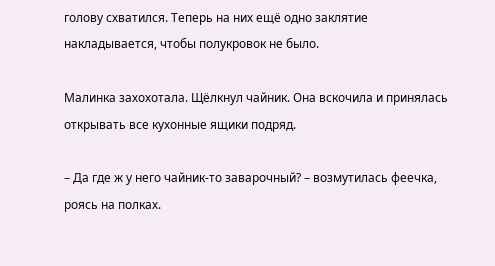голову схватился. Теперь на них ещё одно заклятие накладывается, чтобы полукровок не было.

Малинка захохотала. Щёлкнул чайник. Она вскочила и принялась открывать все кухонные ящики подряд.

– Да где ж у него чайник-то заварочный? – возмутилась феечка, роясь на полках.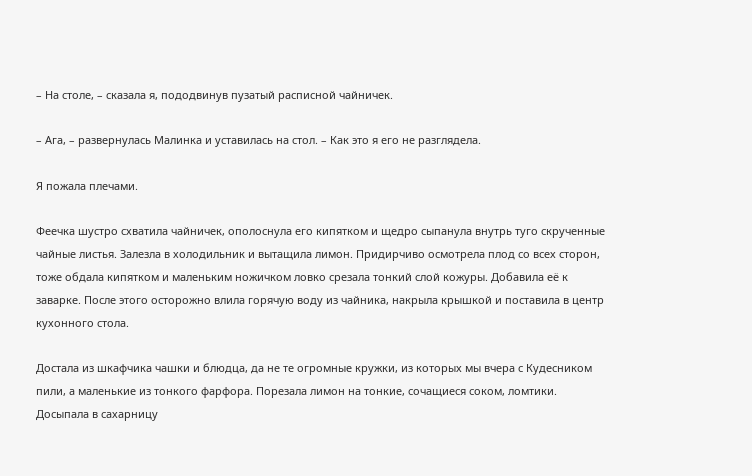– На столе, – сказала я, пододвинув пузатый расписной чайничек.

– Ага, – развернулась Малинка и уставилась на стол. – Как это я его не разглядела.

Я пожала плечами.

Феечка шустро схватила чайничек, ополоснула его кипятком и щедро сыпанула внутрь туго скрученные чайные листья. Залезла в холодильник и вытащила лимон. Придирчиво осмотрела плод со всех сторон, тоже обдала кипятком и маленьким ножичком ловко срезала тонкий слой кожуры. Добавила её к заварке. После этого осторожно влила горячую воду из чайника, накрыла крышкой и поставила в центр кухонного стола.

Достала из шкафчика чашки и блюдца, да не те огромные кружки, из которых мы вчера с Кудесником пили, а маленькие из тонкого фарфора. Порезала лимон на тонкие, сочащиеся соком, ломтики. Досыпала в сахарницу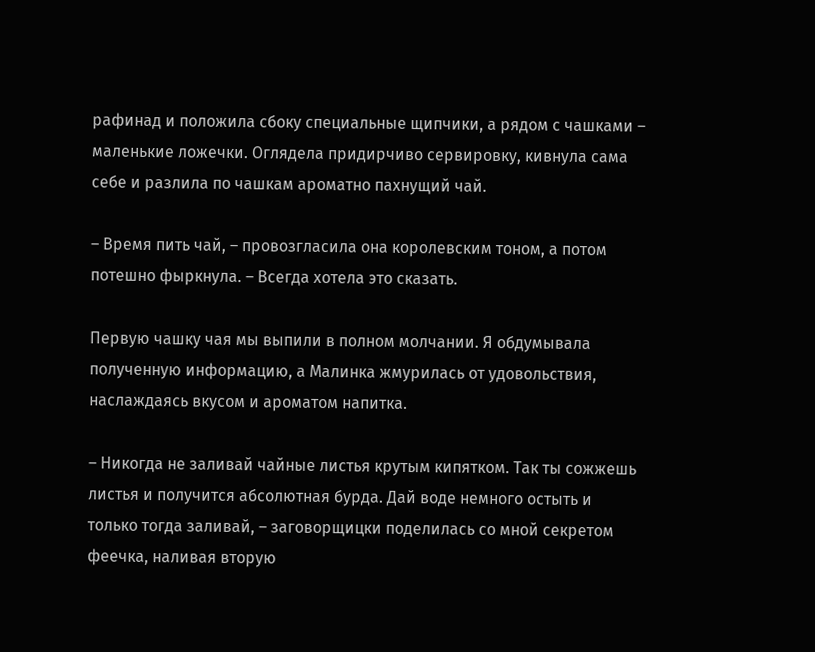рафинад и положила сбоку специальные щипчики, а рядом с чашками – маленькие ложечки. Оглядела придирчиво сервировку, кивнула сама себе и разлила по чашкам ароматно пахнущий чай.

– Время пить чай, – провозгласила она королевским тоном, а потом потешно фыркнула. – Всегда хотела это сказать.

Первую чашку чая мы выпили в полном молчании. Я обдумывала полученную информацию, а Малинка жмурилась от удовольствия, наслаждаясь вкусом и ароматом напитка.

– Никогда не заливай чайные листья крутым кипятком. Так ты сожжешь листья и получится абсолютная бурда. Дай воде немного остыть и только тогда заливай, – заговорщицки поделилась со мной секретом феечка, наливая вторую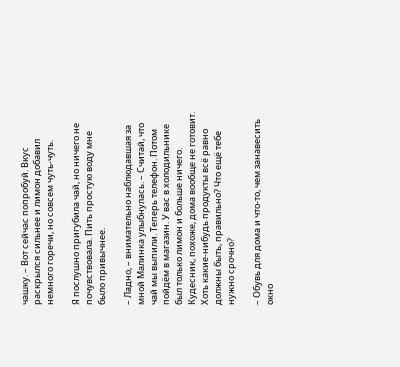чашку. – Вот сейчас попробуй. Вкус раскрылся сильнее и лимон добавил немного горечи, но совсем чуть-чуть.

Я послушно пригубила чай, но ничего не почувствовала. Пить простую воду мне было привычнее.

– Ладно, – внимательно наблюдавшая за мной Малинка улыбнулась. – Считай, что чай мы выпили. Теперь телефон. Потом пойдём в магазин. У вас в холодильнике был только лимон и больше ничего. Кудесник, похоже, дома вообще не готовит. Хоть какие-нибудь продукты всё равно должны быть, правильно? Что ещё тебе нужно срочно?

– Обувь для дома и что-то, чем занавесить окно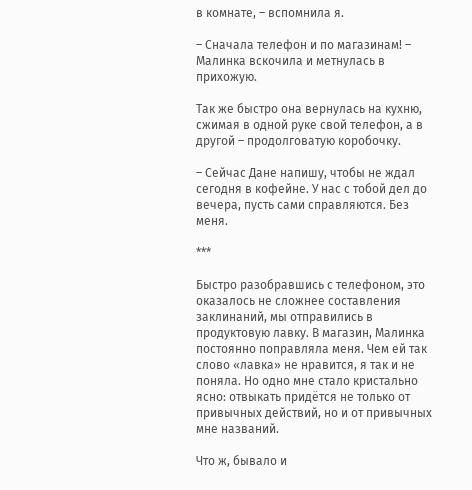в комнате, – вспомнила я.

– Сначала телефон и по магазинам! – Малинка вскочила и метнулась в прихожую.

Так же быстро она вернулась на кухню, сжимая в одной руке свой телефон, а в другой – продолговатую коробочку.

– Сейчас Дане напишу, чтобы не ждал сегодня в кофейне. У нас с тобой дел до вечера, пусть сами справляются. Без меня.

***

Быстро разобравшись с телефоном, это оказалось не сложнее составления заклинаний, мы отправились в продуктовую лавку. В магазин, Малинка постоянно поправляла меня. Чем ей так слово «лавка» не нравится, я так и не поняла. Но одно мне стало кристально ясно: отвыкать придётся не только от привычных действий, но и от привычных мне названий.

Что ж, бывало и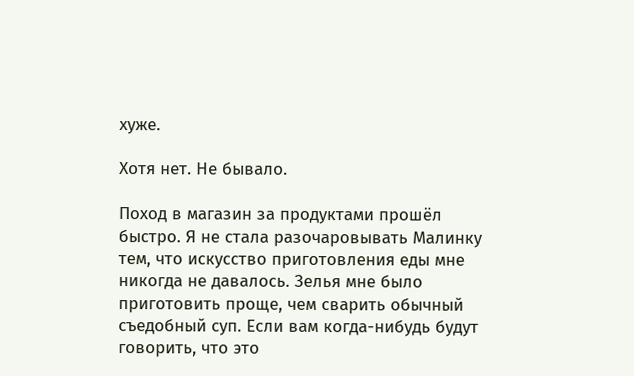хуже.

Хотя нет. Не бывало.

Поход в магазин за продуктами прошёл быстро. Я не стала разочаровывать Малинку тем, что искусство приготовления еды мне никогда не давалось. Зелья мне было приготовить проще, чем сварить обычный съедобный суп. Если вам когда-нибудь будут говорить, что это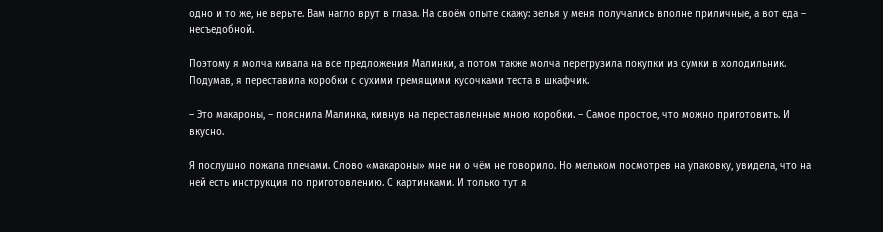одно и то же, не верьте. Вам нагло врут в глаза. На своём опыте скажу: зелья у меня получались вполне приличные, а вот еда – несъедобной.

Поэтому я молча кивала на все предложения Малинки, а потом также молча перегрузила покупки из сумки в холодильник. Подумав, я переставила коробки с сухими гремящими кусочками теста в шкафчик.

– Это макароны, – пояснила Малинка, кивнув на переставленные мною коробки. – Самое простое, что можно приготовить. И вкусно.

Я послушно пожала плечами. Слово «макароны» мне ни о чём не говорило. Но мельком посмотрев на упаковку, увидела, что на ней есть инструкция по приготовлению. С картинками. И только тут я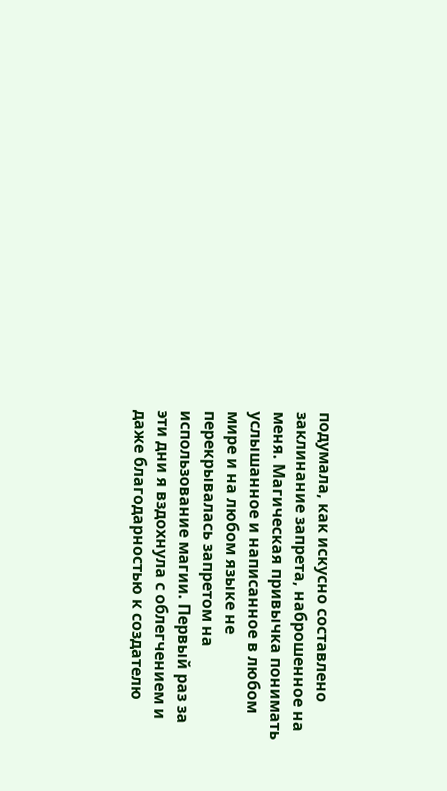подумала, как искусно составлено заклинание запрета, наброшенное на меня. Магическая привычка понимать услышанное и написанное в любом мире и на любом языке не перекрывалась запретом на использование магии. Первый раз за эти дни я вздохнула с облегчением и даже благодарностью к создателю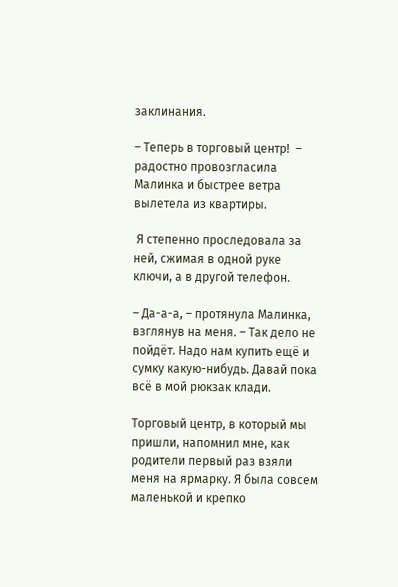заклинания.

– Теперь в торговый центр!  – радостно провозгласила Малинка и быстрее ветра вылетела из квартиры.

 Я степенно проследовала за ней, сжимая в одной руке ключи, а в другой телефон.

– Да-а-а, – протянула Малинка, взглянув на меня. – Так дело не пойдёт. Надо нам купить ещё и сумку какую-нибудь. Давай пока всё в мой рюкзак клади.

Торговый центр, в который мы пришли, напомнил мне, как родители первый раз взяли меня на ярмарку. Я была совсем маленькой и крепко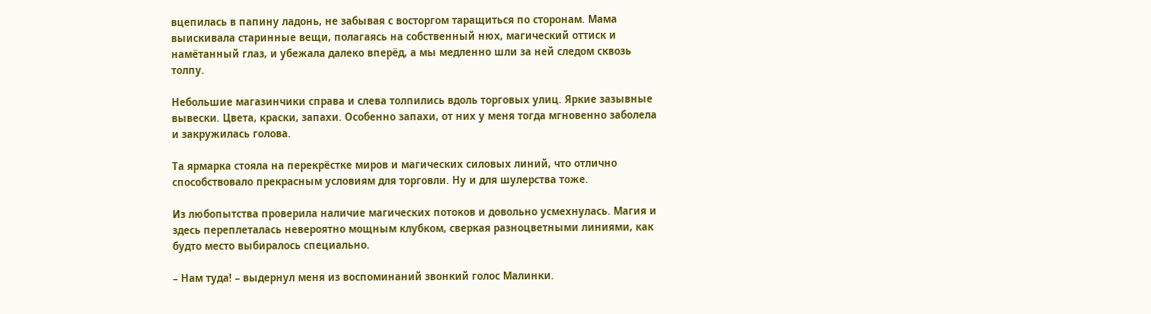вцепилась в папину ладонь, не забывая с восторгом таращиться по сторонам. Мама выискивала старинные вещи, полагаясь на собственный нюх, магический оттиск и намётанный глаз, и убежала далеко вперёд, а мы медленно шли за ней следом сквозь толпу.

Небольшие магазинчики справа и слева толпились вдоль торговых улиц. Яркие зазывные вывески. Цвета, краски, запахи. Особенно запахи, от них у меня тогда мгновенно заболела и закружилась голова.

Та ярмарка стояла на перекрёстке миров и магических силовых линий, что отлично способствовало прекрасным условиям для торговли. Ну и для шулерства тоже.

Из любопытства проверила наличие магических потоков и довольно усмехнулась. Магия и здесь переплеталась невероятно мощным клубком, сверкая разноцветными линиями, как будто место выбиралось специально.

– Нам туда! – выдернул меня из воспоминаний звонкий голос Малинки.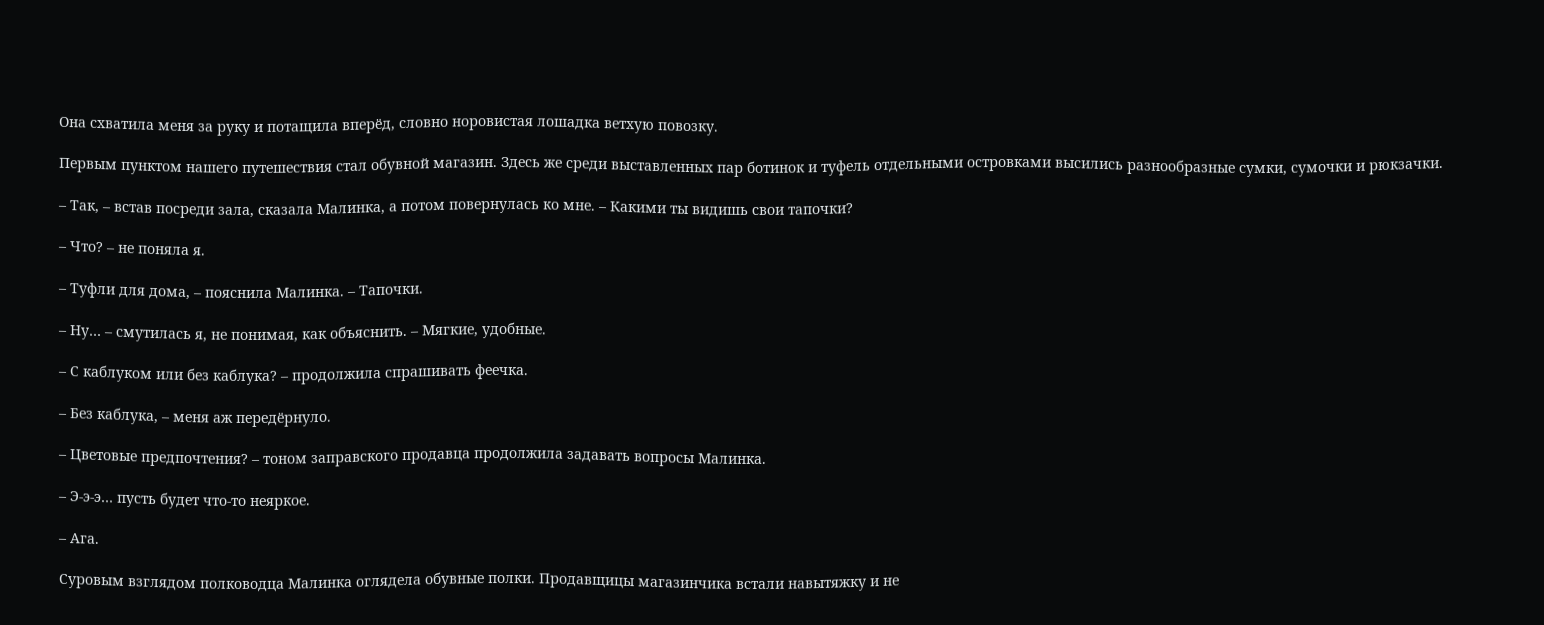Она схватила меня за руку и потащила вперёд, словно норовистая лошадка ветхую повозку.

Первым пунктом нашего путешествия стал обувной магазин. Здесь же среди выставленных пар ботинок и туфель отдельными островками высились разнообразные сумки, сумочки и рюкзачки.

– Так, – встав посреди зала, сказала Малинка, а потом повернулась ко мне. – Какими ты видишь свои тапочки?

– Что? – не поняла я.

– Туфли для дома, – пояснила Малинка. – Тапочки.

– Ну… – смутилась я, не понимая, как объяснить. – Мягкие, удобные.

– С каблуком или без каблука? – продолжила спрашивать феечка.

– Без каблука, – меня аж передёрнуло.

– Цветовые предпочтения? – тоном заправского продавца продолжила задавать вопросы Малинка.

– Э-э-э… пусть будет что-то неяркое.

– Ага.

Суровым взглядом полководца Малинка оглядела обувные полки. Продавщицы магазинчика встали навытяжку и не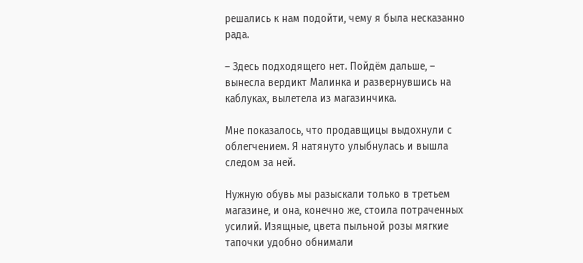решались к нам подойти, чему я была несказанно рада.

– Здесь подходящего нет. Пойдём дальше, – вынесла вердикт Малинка и развернувшись на каблуках, вылетела из магазинчика.

Мне показалось, что продавщицы выдохнули с облегчением. Я натянуто улыбнулась и вышла следом за ней.

Нужную обувь мы разыскали только в третьем магазине, и она, конечно же, стоила потраченных усилий. Изящные, цвета пыльной розы мягкие тапочки удобно обнимали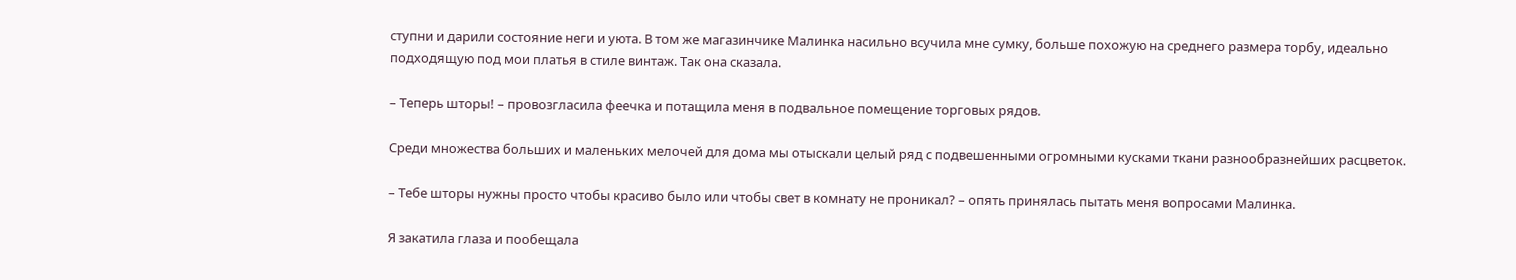ступни и дарили состояние неги и уюта. В том же магазинчике Малинка насильно всучила мне сумку, больше похожую на среднего размера торбу, идеально подходящую под мои платья в стиле винтаж. Так она сказала.

– Теперь шторы! – провозгласила феечка и потащила меня в подвальное помещение торговых рядов.

Среди множества больших и маленьких мелочей для дома мы отыскали целый ряд с подвешенными огромными кусками ткани разнообразнейших расцветок.

– Тебе шторы нужны просто чтобы красиво было или чтобы свет в комнату не проникал? – опять принялась пытать меня вопросами Малинка.

Я закатила глаза и пообещала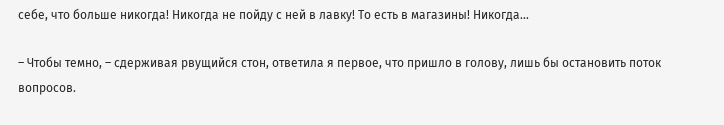себе, что больше никогда! Никогда не пойду с ней в лавку! То есть в магазины! Никогда…

– Чтобы темно, – сдерживая рвущийся стон, ответила я первое, что пришло в голову, лишь бы остановить поток вопросов.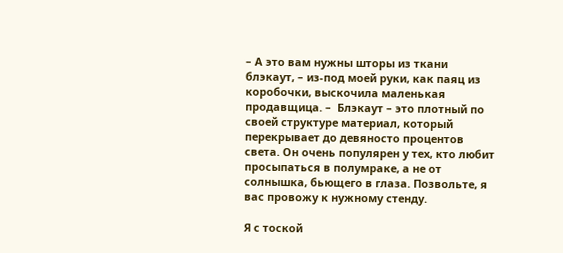– А это вам нужны шторы из ткани блэкаут, – из-под моей руки, как паяц из коробочки, выскочила маленькая продавщица. –  Блэкаут – это плотный по своей структуре материал, который перекрывает до девяносто процентов света. Он очень популярен у тех, кто любит просыпаться в полумраке, а не от солнышка, бьющего в глаза. Позвольте, я вас провожу к нужному стенду.

Я с тоской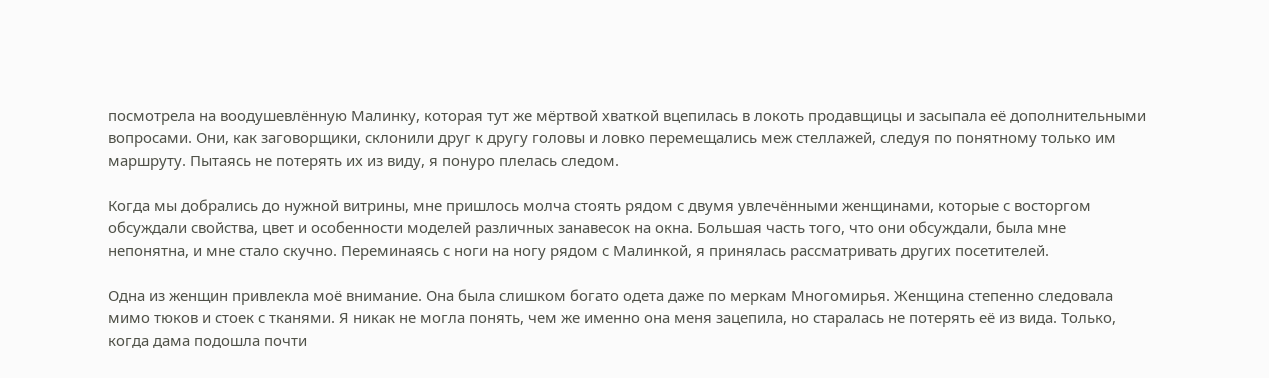посмотрела на воодушевлённую Малинку, которая тут же мёртвой хваткой вцепилась в локоть продавщицы и засыпала её дополнительными вопросами. Они, как заговорщики, склонили друг к другу головы и ловко перемещались меж стеллажей, следуя по понятному только им маршруту. Пытаясь не потерять их из виду, я понуро плелась следом.

Когда мы добрались до нужной витрины, мне пришлось молча стоять рядом с двумя увлечёнными женщинами, которые с восторгом обсуждали свойства, цвет и особенности моделей различных занавесок на окна. Большая часть того, что они обсуждали, была мне непонятна, и мне стало скучно. Переминаясь с ноги на ногу рядом с Малинкой, я принялась рассматривать других посетителей.

Одна из женщин привлекла моё внимание. Она была слишком богато одета даже по меркам Многомирья. Женщина степенно следовала мимо тюков и стоек с тканями. Я никак не могла понять, чем же именно она меня зацепила, но старалась не потерять её из вида. Только, когда дама подошла почти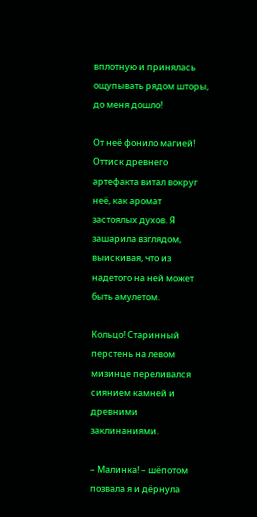вплотную и принялась ощупывать рядом шторы, до меня дошло!

От неё фонило магией! Оттиск древнего артефакта витал вокруг неё, как аромат застоялых духов. Я зашарила взглядом, выискивая, что из надетого на ней может быть амулетом.

Кольцо! Старинный перстень на левом мизинце переливался сиянием камней и древними заклинаниями.

– Малинка! – шёпотом позвала я и дёрнула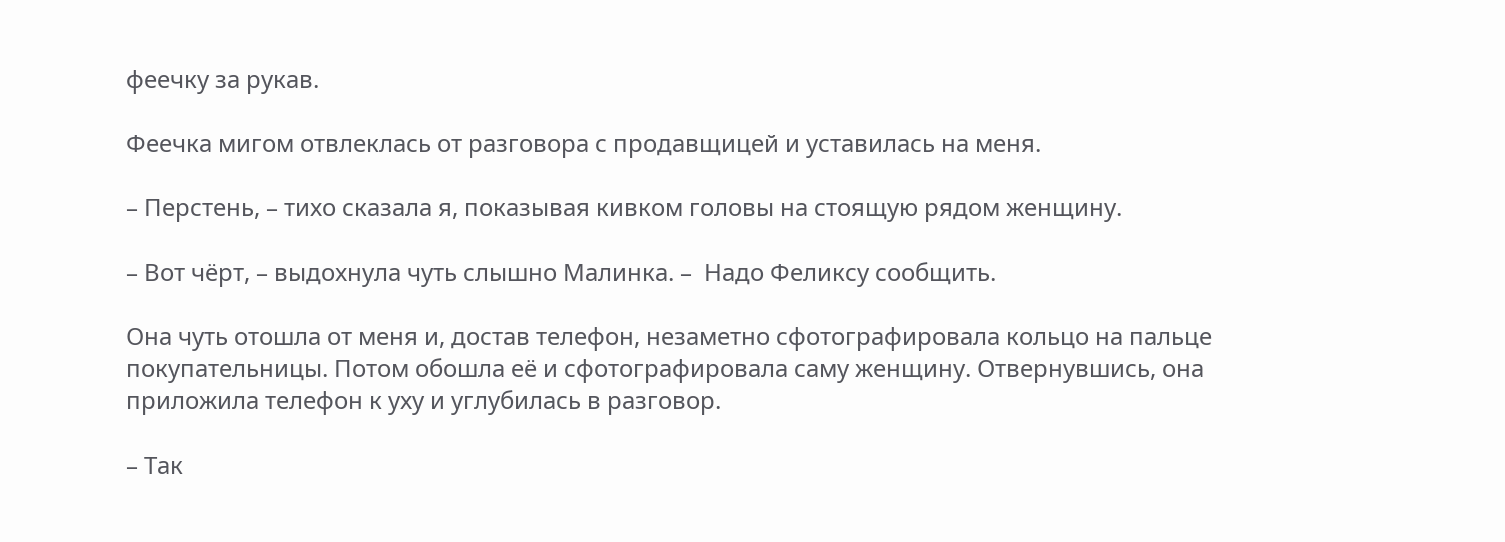феечку за рукав.

Феечка мигом отвлеклась от разговора с продавщицей и уставилась на меня.

– Перстень, – тихо сказала я, показывая кивком головы на стоящую рядом женщину.

– Вот чёрт, – выдохнула чуть слышно Малинка. –  Надо Феликсу сообщить.

Она чуть отошла от меня и, достав телефон, незаметно сфотографировала кольцо на пальце покупательницы. Потом обошла её и сфотографировала саму женщину. Отвернувшись, она приложила телефон к уху и углубилась в разговор.

– Так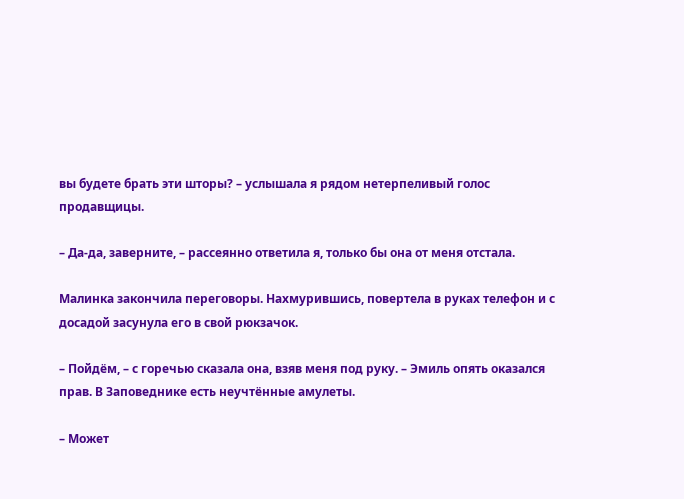вы будете брать эти шторы? – услышала я рядом нетерпеливый голос продавщицы.

– Да-да, заверните, – рассеянно ответила я, только бы она от меня отстала.

Малинка закончила переговоры. Нахмурившись, повертела в руках телефон и с досадой засунула его в свой рюкзачок.

– Пойдём, – с горечью сказала она, взяв меня под руку. – Эмиль опять оказался прав. В Заповеднике есть неучтённые амулеты.

– Может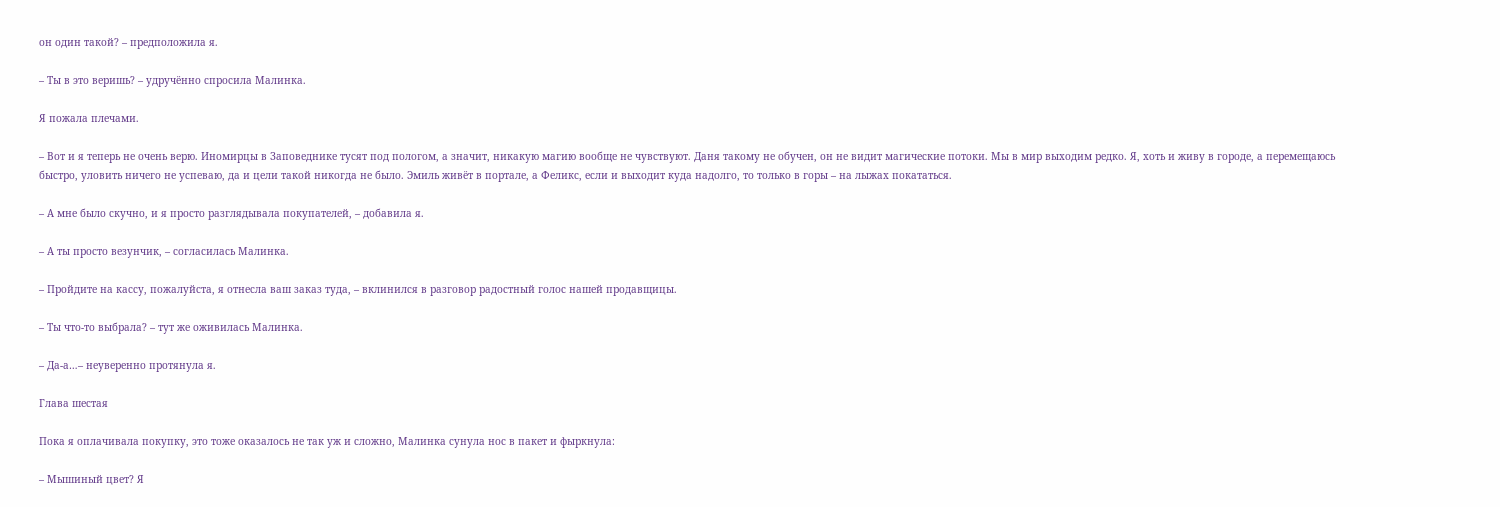он один такой? – предположила я.

– Ты в это веришь? – удручённо спросила Малинка.

Я пожала плечами.

– Вот и я теперь не очень верю. Иномирцы в Заповеднике тусят под пологом, а значит, никакую магию вообще не чувствуют. Даня такому не обучен, он не видит магические потоки. Мы в мир выходим редко. Я, хоть и живу в городе, а перемещаюсь быстро, уловить ничего не успеваю, да и цели такой никогда не было. Эмиль живёт в портале, а Феликс, если и выходит куда надолго, то только в горы – на лыжах покататься.

– А мне было скучно, и я просто разглядывала покупателей, – добавила я.

– А ты просто везунчик, – согласилась Малинка.

– Пройдите на кассу, пожалуйста, я отнесла ваш заказ туда, – вклинился в разговор радостный голос нашей продавщицы.

– Ты что-то выбрала? – тут же оживилась Малинка.

– Да-а…– неуверенно протянула я.

Глава шестая

Пока я оплачивала покупку, это тоже оказалось не так уж и сложно, Малинка сунула нос в пакет и фыркнула:

– Мышиный цвет? Я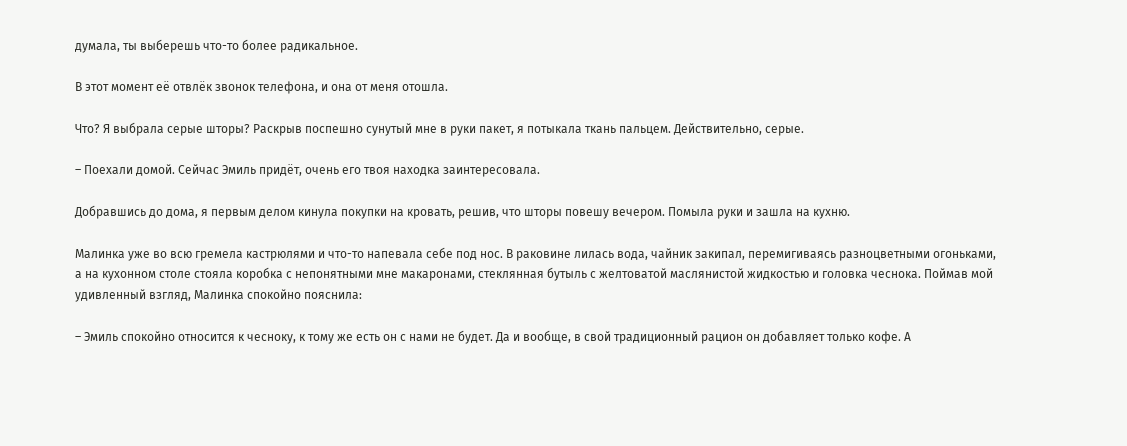думала, ты выберешь что-то более радикальное.

В этот момент её отвлёк звонок телефона, и она от меня отошла.

Что? Я выбрала серые шторы? Раскрыв поспешно сунутый мне в руки пакет, я потыкала ткань пальцем. Действительно, серые.

– Поехали домой. Сейчас Эмиль придёт, очень его твоя находка заинтересовала.

Добравшись до дома, я первым делом кинула покупки на кровать, решив, что шторы повешу вечером. Помыла руки и зашла на кухню.

Малинка уже во всю гремела кастрюлями и что-то напевала себе под нос. В раковине лилась вода, чайник закипал, перемигиваясь разноцветными огоньками, а на кухонном столе стояла коробка с непонятными мне макаронами, стеклянная бутыль с желтоватой маслянистой жидкостью и головка чеснока. Поймав мой удивленный взгляд, Малинка спокойно пояснила:

– Эмиль спокойно относится к чесноку, к тому же есть он с нами не будет. Да и вообще, в свой традиционный рацион он добавляет только кофе. А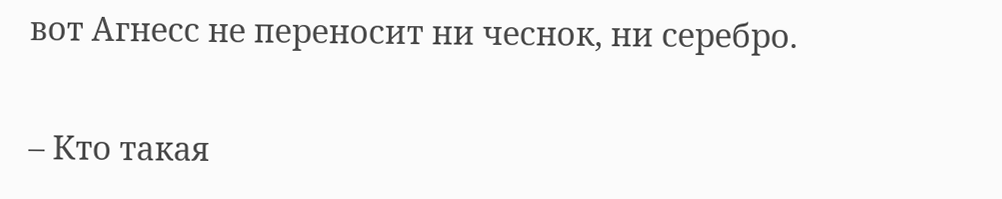вот Агнесс не переносит ни чеснок, ни серебро.

– Кто такая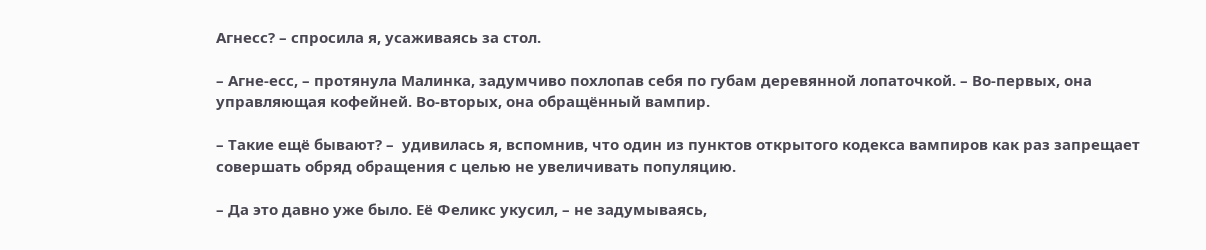Агнесс? – спросила я, усаживаясь за стол.

– Агне-есс, – протянула Малинка, задумчиво похлопав себя по губам деревянной лопаточкой. – Во-первых, она управляющая кофейней. Во-вторых, она обращённый вампир.

– Такие ещё бывают? –  удивилась я, вспомнив, что один из пунктов открытого кодекса вампиров как раз запрещает совершать обряд обращения с целью не увеличивать популяцию.

– Да это давно уже было. Её Феликс укусил, – не задумываясь,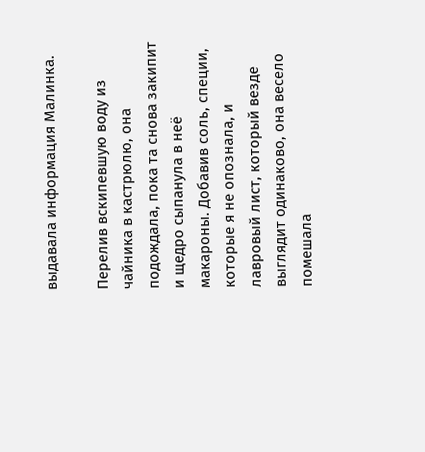выдавала информация Малинка.

Перелив вскипевшую воду из чайника в кастрюлю, она подождала, пока та снова закипит и щедро сыпанула в неё макароны. Добавив соль, специи, которые я не опознала, и лавровый лист, который везде выглядит одинаково, она весело помешала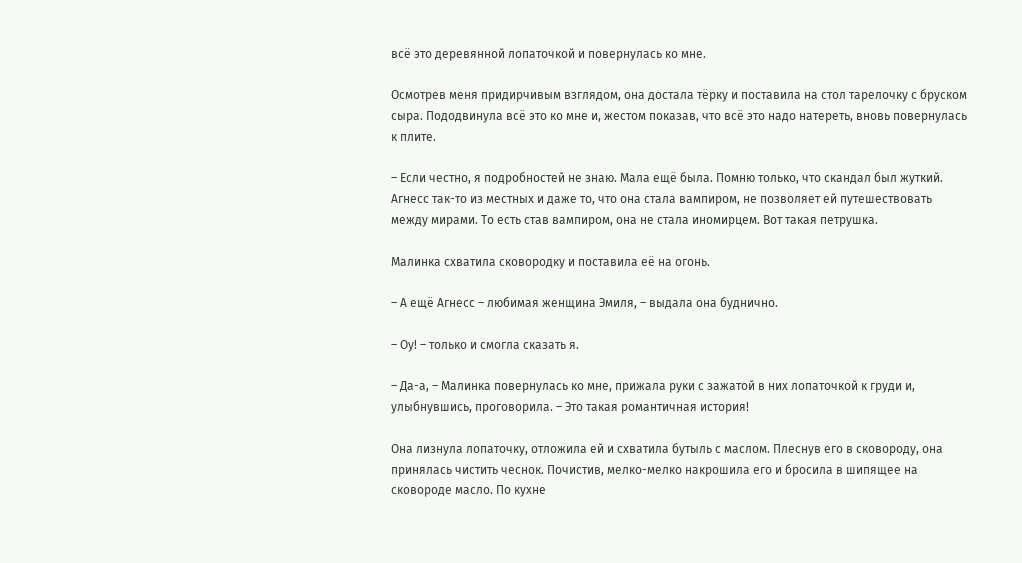всё это деревянной лопаточкой и повернулась ко мне.

Осмотрев меня придирчивым взглядом, она достала тёрку и поставила на стол тарелочку с бруском сыра. Пододвинула всё это ко мне и, жестом показав, что всё это надо натереть, вновь повернулась к плите.

– Если честно, я подробностей не знаю. Мала ещё была. Помню только, что скандал был жуткий. Агнесс так-то из местных и даже то, что она стала вампиром, не позволяет ей путешествовать между мирами. То есть став вампиром, она не стала иномирцем. Вот такая петрушка.

Малинка схватила сковородку и поставила её на огонь.

– А ещё Агнесс – любимая женщина Эмиля, – выдала она буднично.

– Оу! – только и смогла сказать я.

– Да-а, – Малинка повернулась ко мне, прижала руки с зажатой в них лопаточкой к груди и, улыбнувшись, проговорила. – Это такая романтичная история!

Она лизнула лопаточку, отложила ей и схватила бутыль с маслом. Плеснув его в сковороду, она принялась чистить чеснок. Почистив, мелко-мелко накрошила его и бросила в шипящее на сковороде масло. По кухне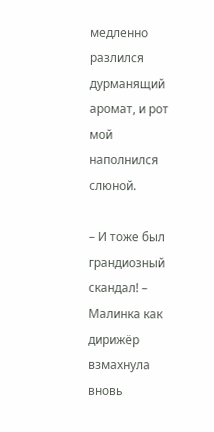медленно разлился дурманящий аромат, и рот мой наполнился слюной.

– И тоже был грандиозный скандал! – Малинка как дирижёр взмахнула вновь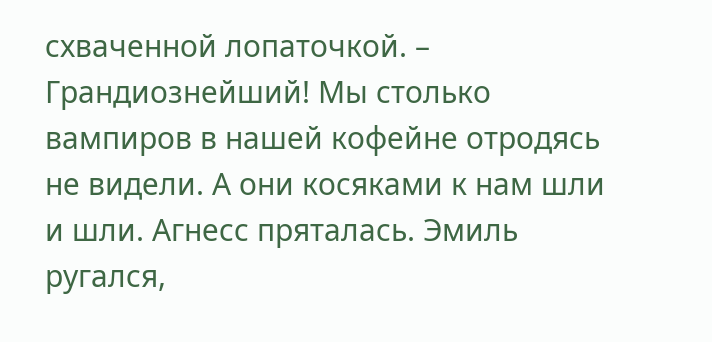схваченной лопаточкой. – Грандиознейший! Мы столько вампиров в нашей кофейне отродясь не видели. А они косяками к нам шли и шли. Агнесс пряталась. Эмиль ругался,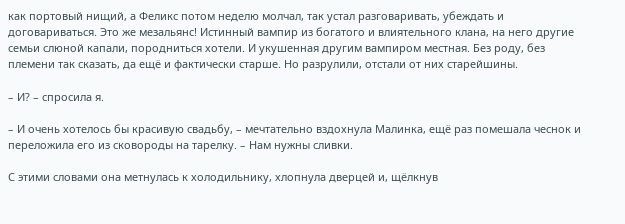как портовый нищий, а Феликс потом неделю молчал, так устал разговаривать, убеждать и договариваться. Это же мезальянс! Истинный вампир из богатого и влиятельного клана, на него другие семьи слюной капали, породниться хотели. И укушенная другим вампиром местная. Без роду, без племени так сказать, да ещё и фактически старше. Но разрулили, отстали от них старейшины.

– И? – спросила я.

– И очень хотелось бы красивую свадьбу, – мечтательно вздохнула Малинка, ещё раз помешала чеснок и переложила его из сковороды на тарелку. – Нам нужны сливки.

С этими словами она метнулась к холодильнику, хлопнула дверцей и, щёлкнув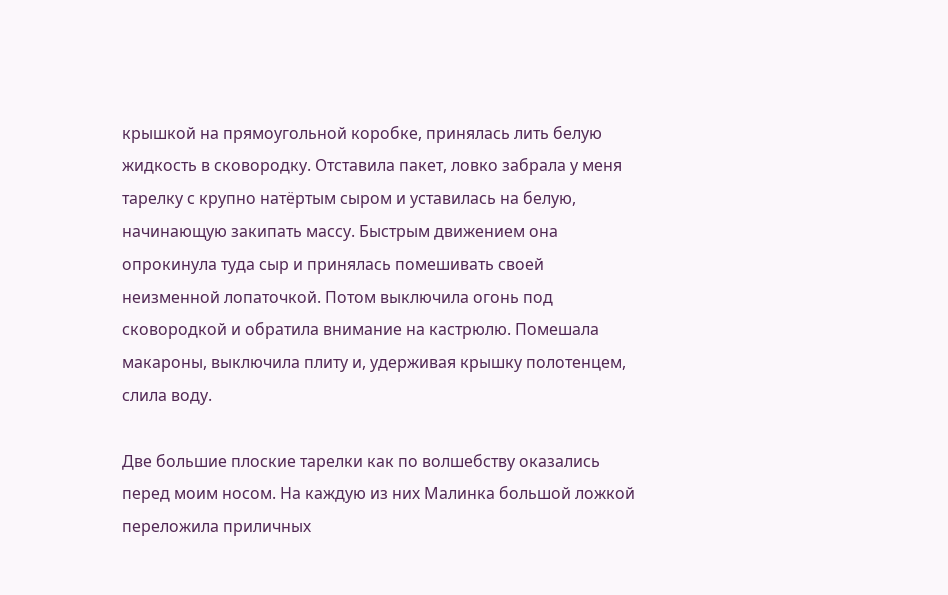крышкой на прямоугольной коробке, принялась лить белую жидкость в сковородку. Отставила пакет, ловко забрала у меня тарелку с крупно натёртым сыром и уставилась на белую, начинающую закипать массу. Быстрым движением она опрокинула туда сыр и принялась помешивать своей неизменной лопаточкой. Потом выключила огонь под сковородкой и обратила внимание на кастрюлю. Помешала макароны, выключила плиту и, удерживая крышку полотенцем, слила воду.

Две большие плоские тарелки как по волшебству оказались перед моим носом. На каждую из них Малинка большой ложкой переложила приличных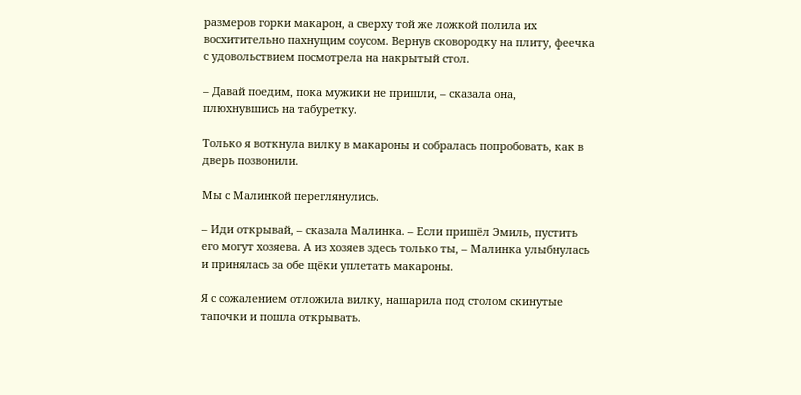размеров горки макарон, а сверху той же ложкой полила их восхитительно пахнущим соусом. Вернув сковородку на плиту, феечка с удовольствием посмотрела на накрытый стол.

– Давай поедим, пока мужики не пришли, – сказала она, плюхнувшись на табуретку.

Только я воткнула вилку в макароны и собралась попробовать, как в дверь позвонили.

Мы с Малинкой переглянулись.

– Иди открывай, – сказала Малинка. – Если пришёл Эмиль, пустить его могут хозяева. А из хозяев здесь только ты, – Малинка улыбнулась и принялась за обе щёки уплетать макароны.

Я с сожалением отложила вилку, нашарила под столом скинутые тапочки и пошла открывать.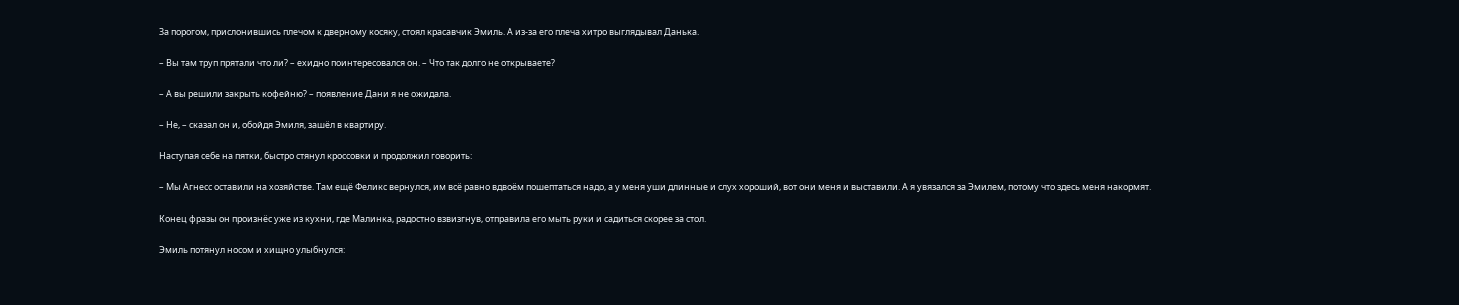За порогом, прислонившись плечом к дверному косяку, стоял красавчик Эмиль. А из-за его плеча хитро выглядывал Данька.

– Вы там труп прятали что ли? – ехидно поинтересовался он. – Что так долго не открываете?

– А вы решили закрыть кофейню? – появление Дани я не ожидала.

– Не, – сказал он и, обойдя Эмиля, зашёл в квартиру.

Наступая себе на пятки, быстро стянул кроссовки и продолжил говорить:

– Мы Агнесс оставили на хозяйстве. Там ещё Феликс вернулся, им всё равно вдвоём пошептаться надо, а у меня уши длинные и слух хороший, вот они меня и выставили. А я увязался за Эмилем, потому что здесь меня накормят.

Конец фразы он произнёс уже из кухни, где Малинка, радостно взвизгнув, отправила его мыть руки и садиться скорее за стол.

Эмиль потянул носом и хищно улыбнулся: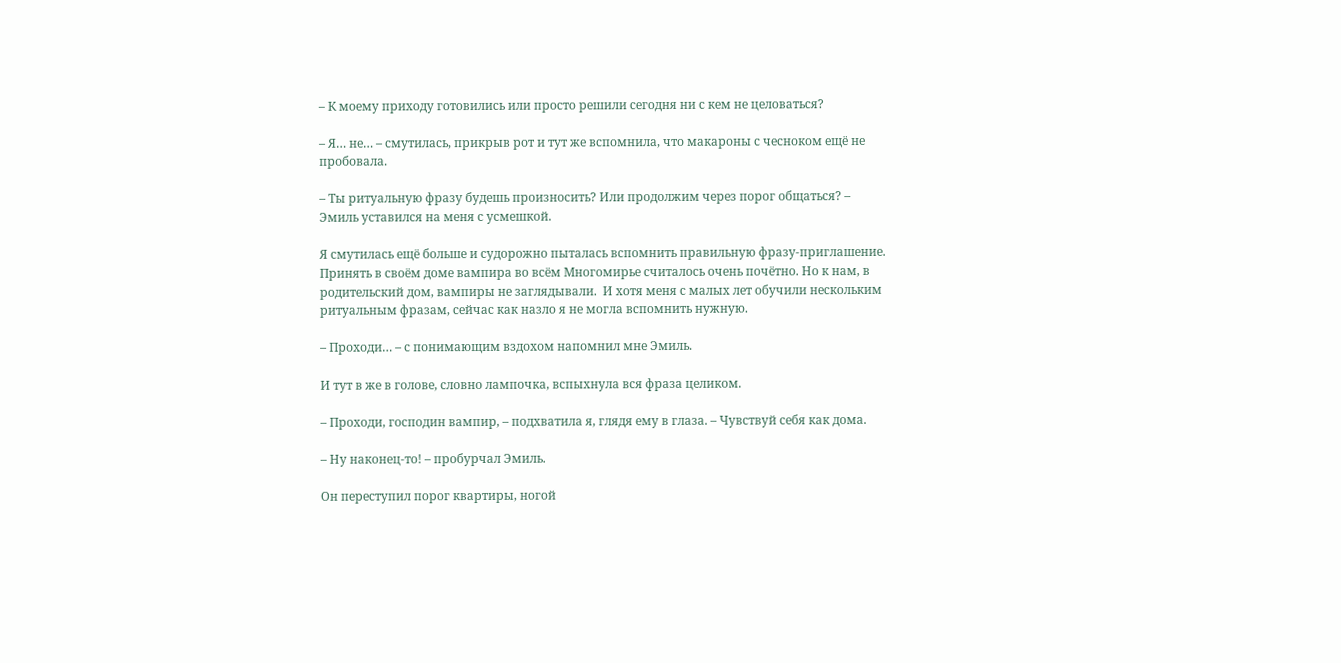– К моему приходу готовились или просто решили сегодня ни с кем не целоваться?

– Я… не… – смутилась, прикрыв рот и тут же вспомнила, что макароны с чесноком ещё не пробовала.

– Ты ритуальную фразу будешь произносить? Или продолжим через порог общаться? – Эмиль уставился на меня с усмешкой.

Я смутилась ещё больше и судорожно пыталась вспомнить правильную фразу-приглашение. Принять в своём доме вампира во всём Многомирье считалось очень почётно. Но к нам, в родительский дом, вампиры не заглядывали.  И хотя меня с малых лет обучили нескольким ритуальным фразам, сейчас как назло я не могла вспомнить нужную.

– Проходи… – с понимающим вздохом напомнил мне Эмиль.

И тут в же в голове, словно лампочка, вспыхнула вся фраза целиком.

– Проходи, господин вампир, – подхватила я, глядя ему в глаза. – Чувствуй себя как дома.

– Ну наконец-то! – пробурчал Эмиль.

Он переступил порог квартиры, ногой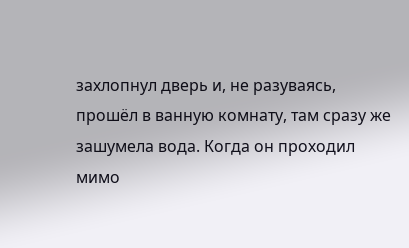захлопнул дверь и, не разуваясь, прошёл в ванную комнату, там сразу же зашумела вода. Когда он проходил мимо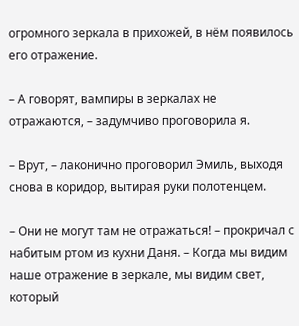огромного зеркала в прихожей, в нём появилось его отражение.

– А говорят, вампиры в зеркалах не отражаются, – задумчиво проговорила я.

– Врут, – лаконично проговорил Эмиль, выходя снова в коридор, вытирая руки полотенцем.

– Они не могут там не отражаться! – прокричал с набитым ртом из кухни Даня. – Когда мы видим наше отражение в зеркале, мы видим свет, который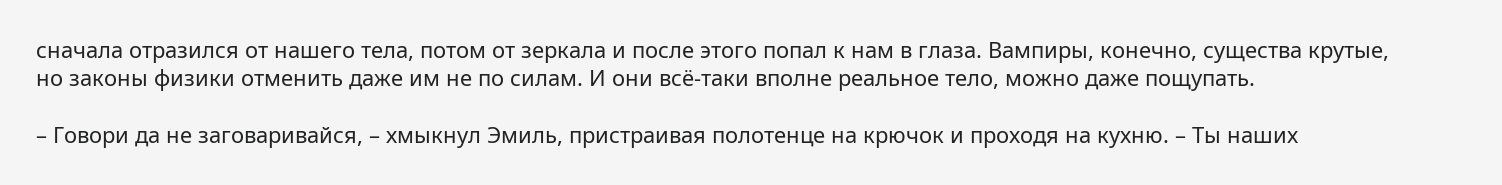сначала отразился от нашего тела, потом от зеркала и после этого попал к нам в глаза. Вампиры, конечно, существа крутые, но законы физики отменить даже им не по силам. И они всё-таки вполне реальное тело, можно даже пощупать.

– Говори да не заговаривайся, – хмыкнул Эмиль, пристраивая полотенце на крючок и проходя на кухню. – Ты наших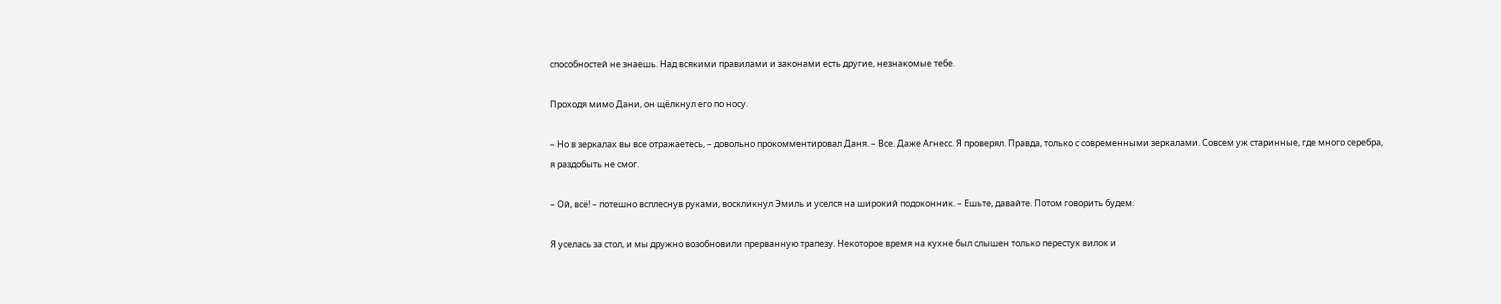способностей не знаешь. Над всякими правилами и законами есть другие, незнакомые тебе.

Проходя мимо Дани, он щёлкнул его по носу.

– Но в зеркалах вы все отражаетесь, – довольно прокомментировал Даня. – Все. Даже Агнесс. Я проверял. Правда, только с современными зеркалами. Совсем уж старинные, где много серебра, я раздобыть не смог.

– Ой, всё! – потешно всплеснув руками, воскликнул Эмиль и уселся на широкий подоконник. – Ешьте, давайте. Потом говорить будем.

Я уселась за стол, и мы дружно возобновили прерванную трапезу. Некоторое время на кухне был слышен только перестук вилок и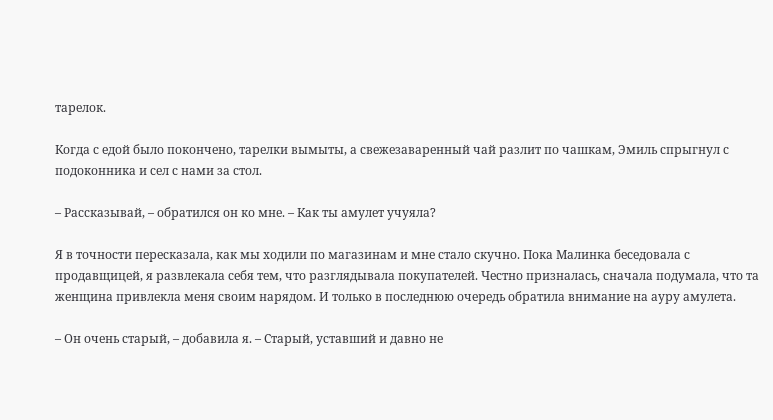тарелок.

Когда с едой было покончено, тарелки вымыты, а свежезаваренный чай разлит по чашкам, Эмиль спрыгнул с подоконника и сел с нами за стол.

– Рассказывай, – обратился он ко мне. – Как ты амулет учуяла?

Я в точности пересказала, как мы ходили по магазинам и мне стало скучно. Пока Малинка беседовала с продавщицей, я развлекала себя тем, что разглядывала покупателей. Честно призналась, сначала подумала, что та женщина привлекла меня своим нарядом. И только в последнюю очередь обратила внимание на ауру амулета.

– Он очень старый, – добавила я. – Старый, уставший и давно не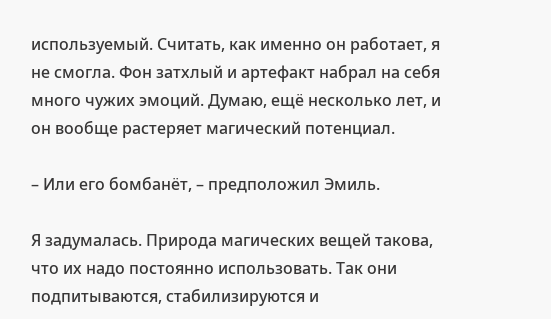используемый. Считать, как именно он работает, я не смогла. Фон затхлый и артефакт набрал на себя много чужих эмоций. Думаю, ещё несколько лет, и он вообще растеряет магический потенциал.

– Или его бомбанёт, – предположил Эмиль.

Я задумалась. Природа магических вещей такова, что их надо постоянно использовать. Так они подпитываются, стабилизируются и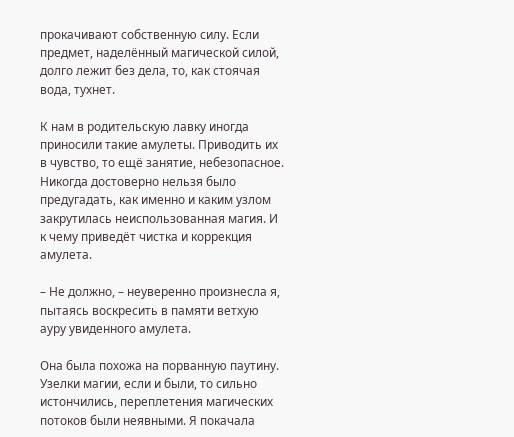прокачивают собственную силу. Если предмет, наделённый магической силой, долго лежит без дела, то, как стоячая вода, тухнет.

К нам в родительскую лавку иногда приносили такие амулеты. Приводить их в чувство, то ещё занятие, небезопасное. Никогда достоверно нельзя было предугадать, как именно и каким узлом закрутилась неиспользованная магия. И к чему приведёт чистка и коррекция амулета.

– Не должно, – неуверенно произнесла я, пытаясь воскресить в памяти ветхую ауру увиденного амулета.

Она была похожа на порванную паутину. Узелки магии, если и были, то сильно истончились, переплетения магических потоков были неявными. Я покачала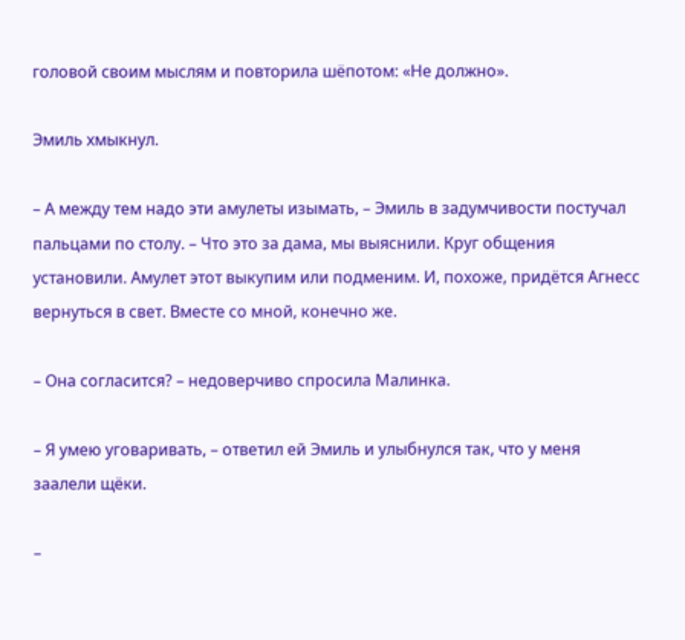головой своим мыслям и повторила шёпотом: «Не должно».

Эмиль хмыкнул.

– А между тем надо эти амулеты изымать, – Эмиль в задумчивости постучал пальцами по столу. – Что это за дама, мы выяснили. Круг общения установили. Амулет этот выкупим или подменим. И, похоже, придётся Агнесс вернуться в свет. Вместе со мной, конечно же.

– Она согласится? – недоверчиво спросила Малинка.

– Я умею уговаривать, – ответил ей Эмиль и улыбнулся так, что у меня заалели щёки.

–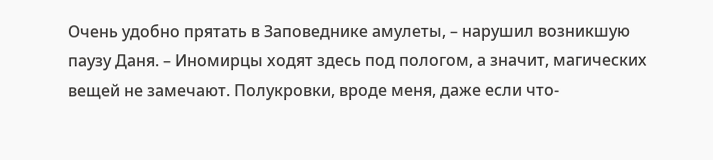Очень удобно прятать в Заповеднике амулеты, – нарушил возникшую паузу Даня. – Иномирцы ходят здесь под пологом, а значит, магических вещей не замечают. Полукровки, вроде меня, даже если что-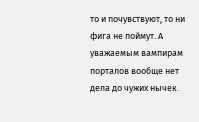то и почувствуют, то ни фига не поймут. А уважаемым вампирам порталов вообще нет дела до чужих нычек.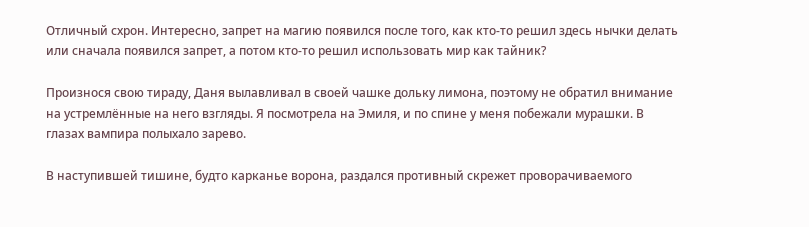Отличный схрон. Интересно, запрет на магию появился после того, как кто-то решил здесь нычки делать или сначала появился запрет, а потом кто-то решил использовать мир как тайник?

Произнося свою тираду, Даня вылавливал в своей чашке дольку лимона, поэтому не обратил внимание на устремлённые на него взгляды. Я посмотрела на Эмиля, и по спине у меня побежали мурашки. В глазах вампира полыхало зарево.

В наступившей тишине, будто карканье ворона, раздался противный скрежет проворачиваемого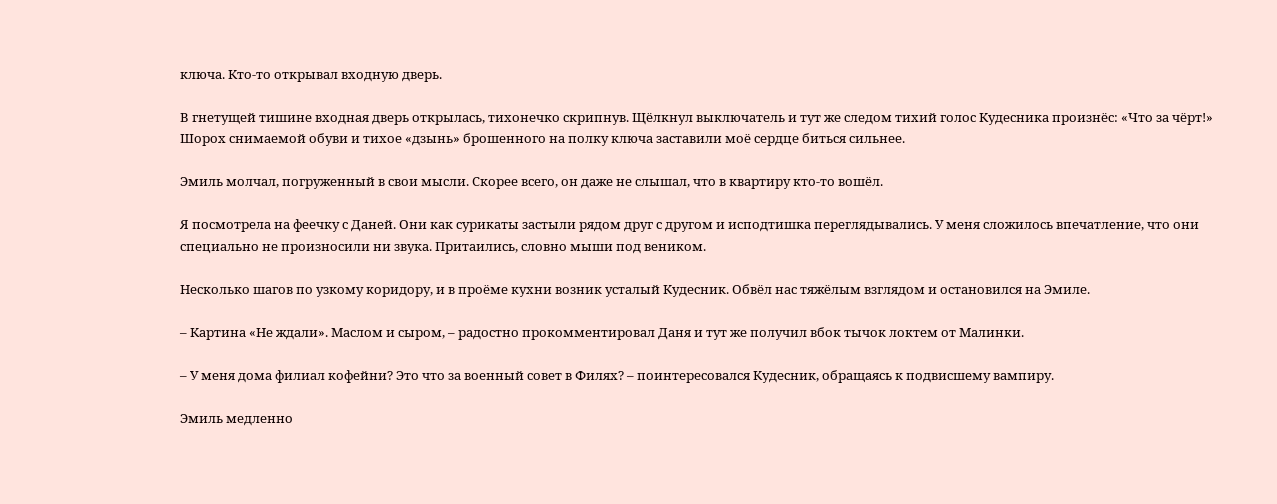ключа. Кто-то открывал входную дверь.

В гнетущей тишине входная дверь открылась, тихонечко скрипнув. Щёлкнул выключатель и тут же следом тихий голос Кудесника произнёс: «Что за чёрт!» Шорох снимаемой обуви и тихое «дзынь» брошенного на полку ключа заставили моё сердце биться сильнее.

Эмиль молчал, погруженный в свои мысли. Скорее всего, он даже не слышал, что в квартиру кто-то вошёл.

Я посмотрела на феечку с Даней. Они как сурикаты застыли рядом друг с другом и исподтишка переглядывались. У меня сложилось впечатление, что они специально не произносили ни звука. Притаились, словно мыши под веником.

Несколько шагов по узкому коридору, и в проёме кухни возник усталый Кудесник. Обвёл нас тяжёлым взглядом и остановился на Эмиле.

– Картина «Не ждали». Маслом и сыром, – радостно прокомментировал Даня и тут же получил вбок тычок локтем от Малинки.

– У меня дома филиал кофейни? Это что за военный совет в Филях? – поинтересовался Кудесник, обращаясь к подвисшему вампиру.

Эмиль медленно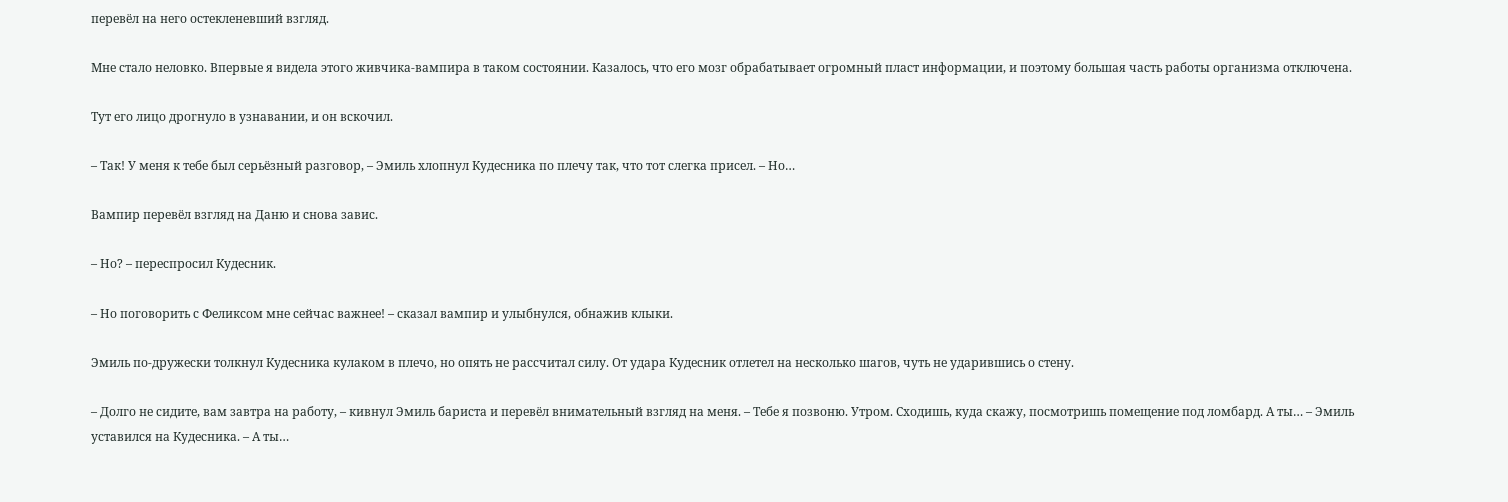перевёл на него остекленевший взгляд.

Мне стало неловко. Впервые я видела этого живчика-вампира в таком состоянии. Казалось, что его мозг обрабатывает огромный пласт информации, и поэтому большая часть работы организма отключена.

Тут его лицо дрогнуло в узнавании, и он вскочил.

– Так! У меня к тебе был серьёзный разговор, – Эмиль хлопнул Кудесника по плечу так, что тот слегка присел. – Но…

Вампир перевёл взгляд на Даню и снова завис.

– Но? – переспросил Кудесник.

– Но поговорить с Феликсом мне сейчас важнее! – сказал вампир и улыбнулся, обнажив клыки.

Эмиль по-дружески толкнул Кудесника кулаком в плечо, но опять не рассчитал силу. От удара Кудесник отлетел на несколько шагов, чуть не ударившись о стену.

– Долго не сидите, вам завтра на работу, – кивнул Эмиль бариста и перевёл внимательный взгляд на меня. – Тебе я позвоню. Утром. Сходишь, куда скажу, посмотришь помещение под ломбард. А ты… – Эмиль уставился на Кудесника. – А ты…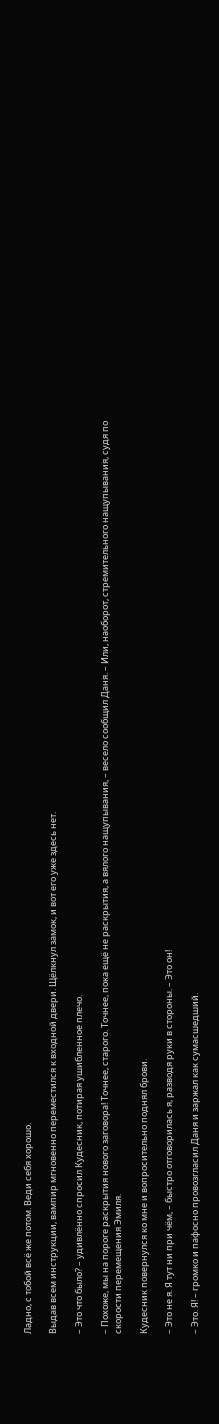Ладно, с тобой всё же потом. Веди себя хорошо.

Выдав всем инструкции, вампир мгновенно переместился к входной двери. Щёлкнул замок, и вот его уже здесь нет.

– Это что было? – удивлённо спросил Кудесник, потирая ушибленное плечо.

– Похоже, мы на пороге раскрытия нового заговора! Точнее, старого. Точнее, пока ещё не раскрытия, а вялого нащупывания, – весело сообщил Даня. – Или, наоборот, стремительного нащупывания, судя по скорости перемещения Эмиля.

Кудесник повернулся ко мне и вопросительно поднял брови.

– Это не я. Я тут ни при чём, – быстро отговорилась я, разводя руки в стороны. – Это он!

– Это. Я! – громко и пафосно провозгласил Даня и заржал как сумасшедший.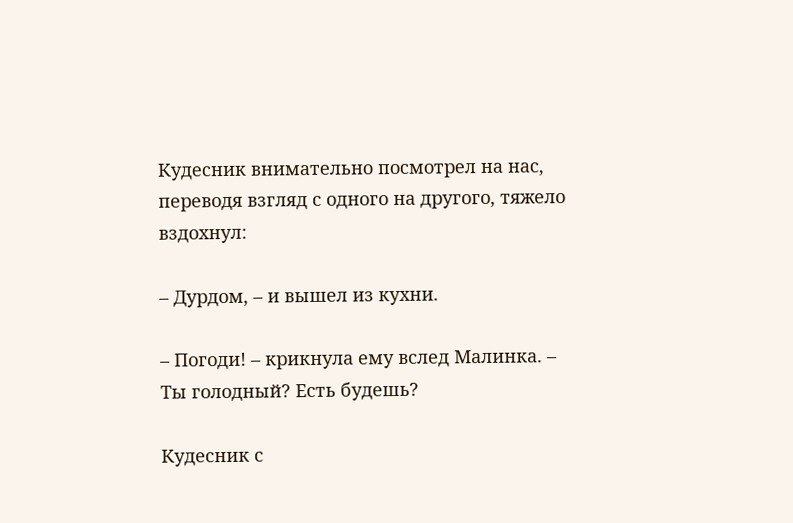Кудесник внимательно посмотрел на нас, переводя взгляд с одного на другого, тяжело вздохнул:

– Дурдом, – и вышел из кухни.

– Погоди! – крикнула ему вслед Малинка. – Ты голодный? Есть будешь?

Кудесник с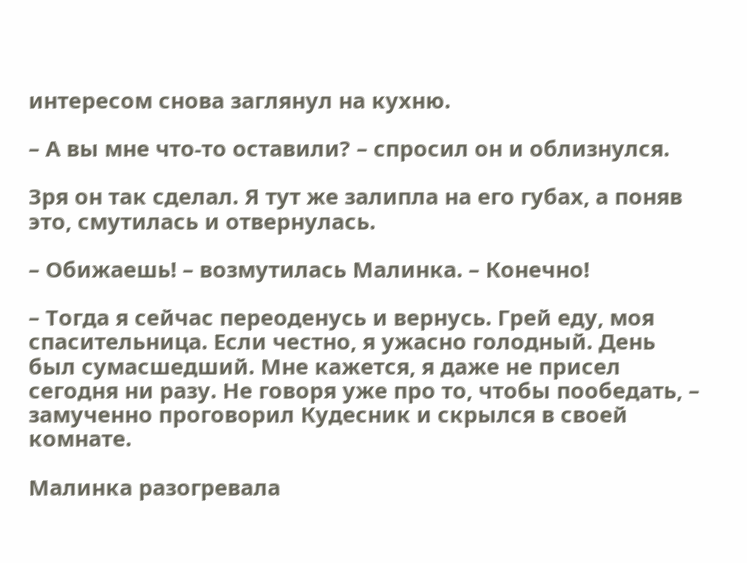интересом снова заглянул на кухню.

– А вы мне что-то оставили? – спросил он и облизнулся.

Зря он так сделал. Я тут же залипла на его губах, а поняв это, смутилась и отвернулась.

– Обижаешь! – возмутилась Малинка. – Конечно!

– Тогда я сейчас переоденусь и вернусь. Грей еду, моя спасительница. Если честно, я ужасно голодный. День был сумасшедший. Мне кажется, я даже не присел сегодня ни разу. Не говоря уже про то, чтобы пообедать, – замученно проговорил Кудесник и скрылся в своей комнате.

Малинка разогревала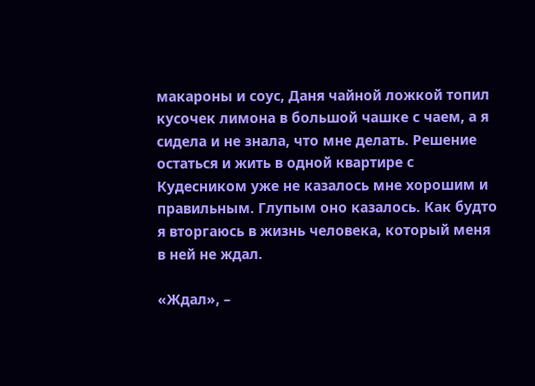макароны и соус, Даня чайной ложкой топил кусочек лимона в большой чашке с чаем, а я сидела и не знала, что мне делать. Решение остаться и жить в одной квартире с Кудесником уже не казалось мне хорошим и правильным. Глупым оно казалось. Как будто я вторгаюсь в жизнь человека, который меня в ней не ждал.

«Ждал», –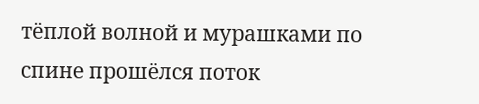тёплой волной и мурашками по спине прошёлся поток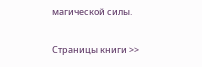магической силы.


Страницы книги >>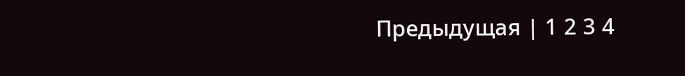Предыдущая | 1 2 3 4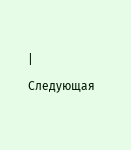| Следующая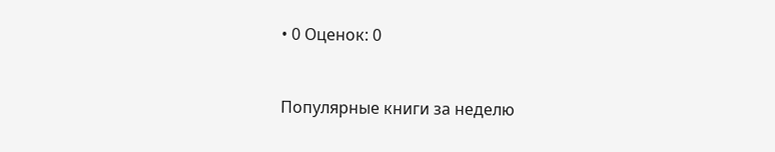• 0 Оценок: 0


Популярные книги за неделю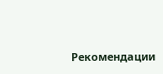Рекомендации